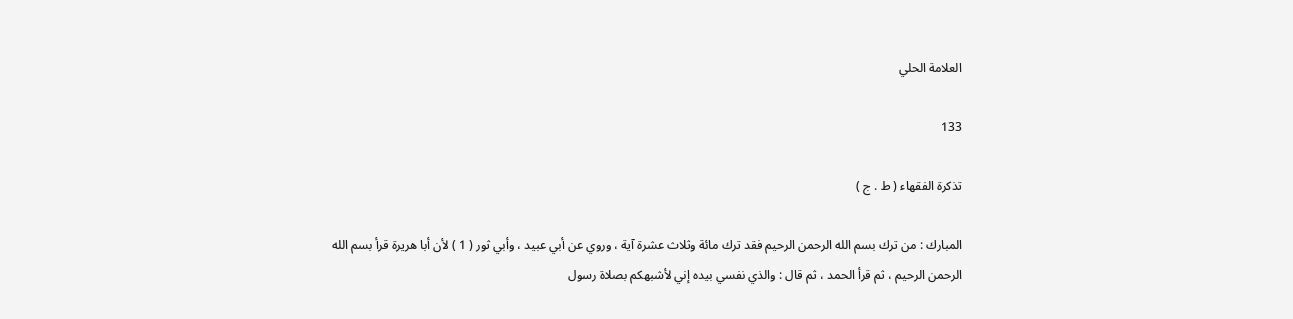العلامة الحلي

133

تذكرة الفقهاء ( ط . ج )

المبارك : من ترك بسم الله الرحمن الرحيم فقد ترك مائة وثلاث عشرة آية ، وروي عن أبي عبيد ، وأبي ثور ( 1 ) لأن أبا هريرة قرأ بسم الله الرحمن الرحيم ، ثم قرأ الحمد ، ثم قال : والذي نفسي بيده إني لأشبهكم بصلاة رسول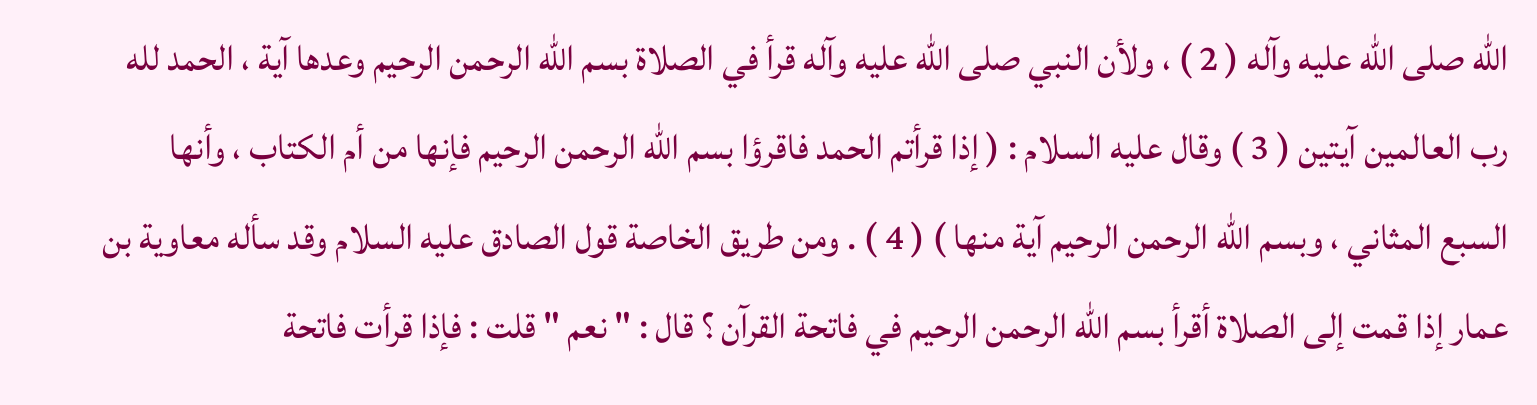الله صلى الله عليه وآله ( 2 ) ، ولأن النبي صلى الله عليه وآله قرأ في الصلاة بسم الله الرحمن الرحيم وعدها آية ، الحمد لله رب العالمين آيتين ( 3 ) وقال عليه السلام : ( إذا قرأتم الحمد فاقرؤا بسم الله الرحمن الرحيم فإنها من أم الكتاب ، وأنها السبع المثاني ، وبسم الله الرحمن الرحيم آية منها ) ( 4 ) . ومن طريق الخاصة قول الصادق عليه السلام وقد سأله معاوية بن عمار إذا قمت إلى الصلاة أقرأ بسم الله الرحمن الرحيم في فاتحة القرآن ؟ قال : " نعم " قلت : فإذا قرأت فاتحة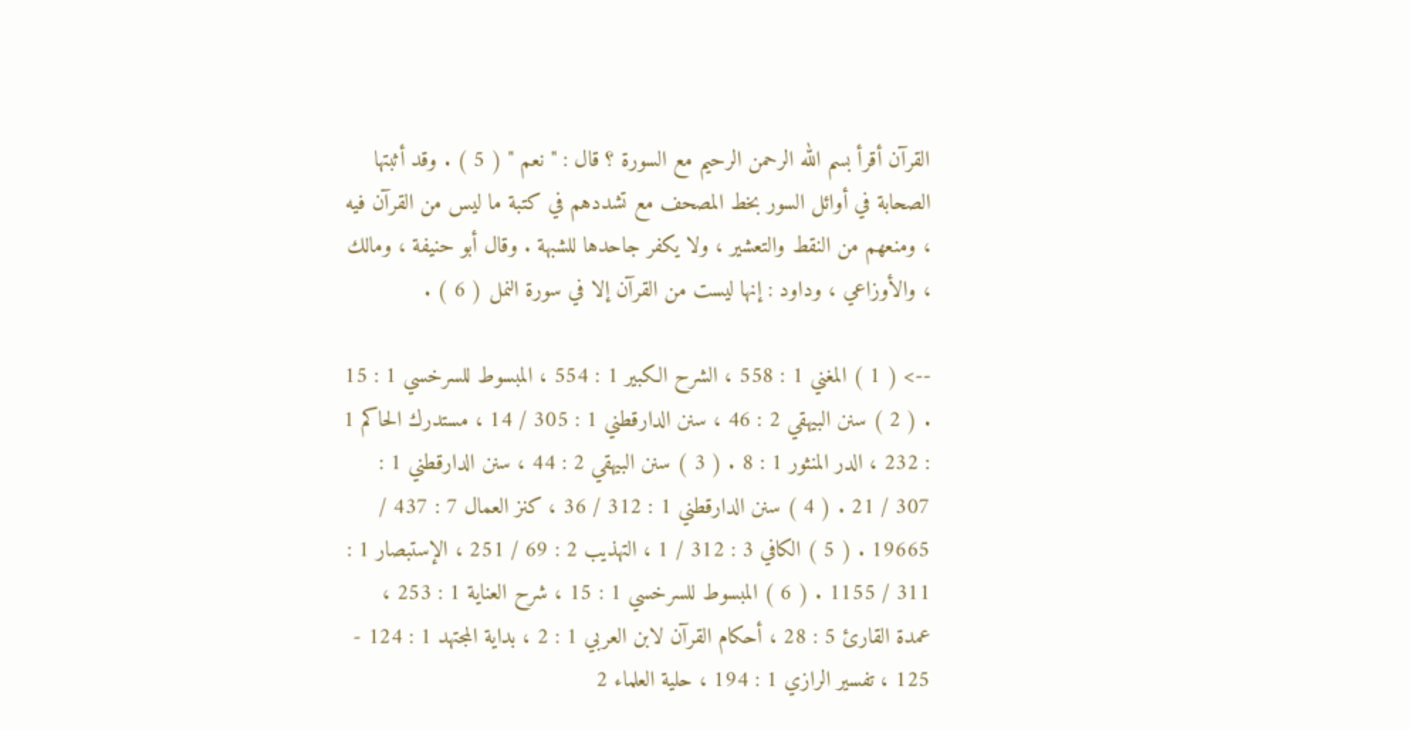القرآن أقرأ بسم الله الرحمن الرحيم مع السورة ؟ قال : " نعم " ( 5 ) . وقد أثبتها الصحابة في أوائل السور بخط المصحف مع تشددهم في كتبة ما ليس من القرآن فيه ، ومنعهم من النقط والتعشير ، ولا يكفر جاحدها للشبهة . وقال أبو حنيفة ، ومالك ، والأوزاعي ، وداود : إنها ليست من القرآن إلا في سورة النمل ( 6 ) .

--> ( 1 ) المغني 1 : 558 ، الشرح الكبير 1 : 554 ، المبسوط للسرخسي 1 : 15 . ( 2 ) سنن البيهقي 2 : 46 ، سنن الدارقطني 1 : 305 / 14 ، مستدرك الحاكم 1 : 232 ، الدر المنثور 1 : 8 . ( 3 ) سنن البيهقي 2 : 44 ، سنن الدارقطني 1 : 307 / 21 . ( 4 ) سنن الدارقطني 1 : 312 / 36 ، كنز العمال 7 : 437 / 19665 . ( 5 ) الكافي 3 : 312 / 1 ، التهذيب 2 : 69 / 251 ، الإستبصار 1 : 311 / 1155 . ( 6 ) المبسوط للسرخسي 1 : 15 ، شرح العناية 1 : 253 ، عمدة القارئ 5 : 28 ، أحكام القرآن لابن العربي 1 : 2 ، بداية المجتهد 1 : 124 - 125 ، تفسير الرازي 1 : 194 ، حلية العلماء 2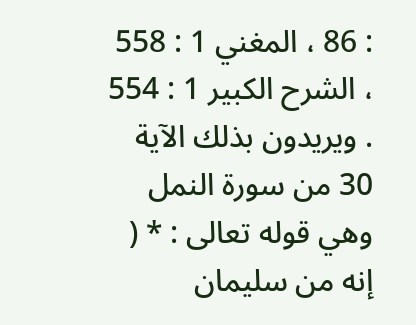: 86 ، المغني 1 : 558 ، الشرح الكبير 1 : 554 . ويريدون بذلك الآية 30 من سورة النمل وهي قوله تعالى : * ( إنه من سليمان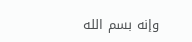وإنه بسم الله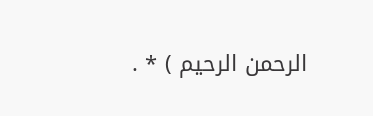الرحمن الرحيم ) * .